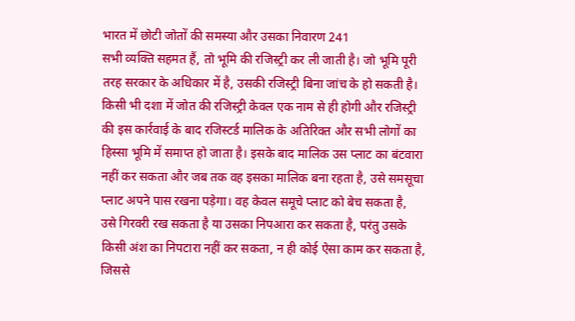भारत में छोटी जोतों की समस्या और उसका निवारण 241
सभी व्यक्ति सहमत हैं, तो भूमि की रजिस्ट्री कर ली जाती है। जो भूमि पूरी
तरह सरकार के अधिकार में है, उसकी रजिस्ट्री बिना जांच के हो सकती है।
किसी भी दशा में जोत की रजिस्ट्री केवल एक नाम से ही होगी और रजिस्ट्री
की इस कार्रवाई के बाद रजिस्टर्ड मालिक के अतिरिक्त और सभी लोगों का
हिस्सा भूमि में समाप्त हो जाता है। इसके बाद मालिक उस प्लाट का बंटवारा
नहीं कर सकता और जब तक वह इसका मालिक बना रहता है, उसे समसूचा
प्लाट अपने पास रखना पड़ेगा। वह केवल समूचे प्लाट को बेच सकता है,
उसे गिरवरी रख सकता है या उसका निपआरा कर सकता है, परंतु उसके
किसी अंश का निपटारा नहीं कर सकता, न ही कोई ऐसा काम कर सकता है,
जिससे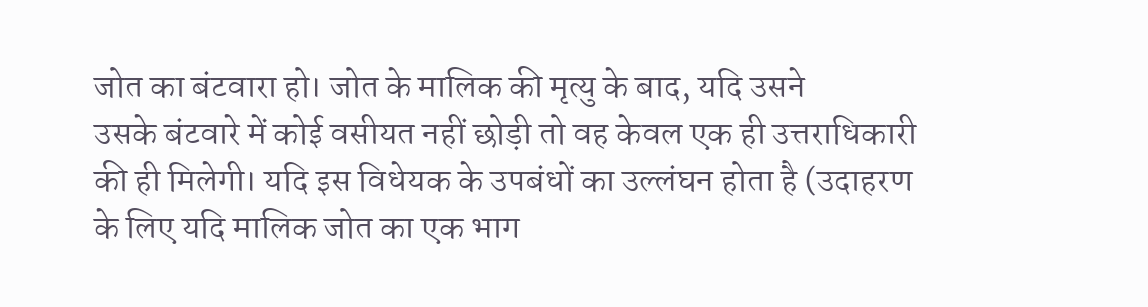जोत का बंटवारा हो। जोत के मालिक की मृत्यु के बाद, यदि उसने
उसके बंटवारे में कोई वसीयत नहीं छोड़ी तो वह केवल एक ही उत्तराधिकारी
की ही मिलेगी। यदि इस विधेयक के उपबंधों का उल्लंघन होता है (उदाहरण
के लिए यदि मालिक जोत का एक भाग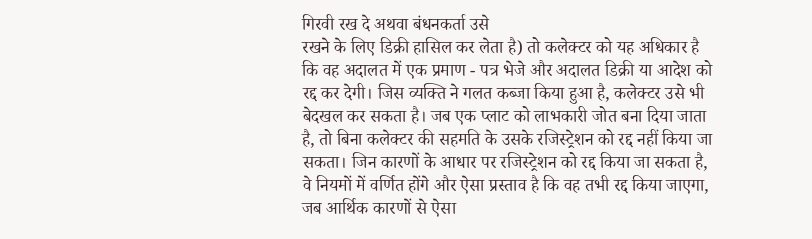गिरवी रख दे अथवा बंधनकर्ता उसे
रखने के लिए डिक्री हासिल कर लेता है) तो कलेक्टर को यह अधिकार है
कि वह अदालत में एक प्रमाण - पत्र भेजे और अदालत डिक्री या आदेश को
रद्द कर देगी। जिस व्यक्ति ने गलत कब्जा किया हुआ है, कलेक्टर उसे भी
बेदखल कर सकता है। जब एक प्लाट को लाभकारी जोत बना दिया जाता
है, तो बिना कलेक्टर की सहमति के उसके रजिस्ट्रेशन को रद्द नहीं किया जा
सकता। जिन कारणों के आधार पर रजिस्ट्रेशन को रद्द किया जा सकता है,
वे नियमों में वर्णित होंगे और ऐसा प्रस्ताव है कि वह तभी रद्द किया जाएगा,
जब आर्थिक कारणों से ऐसा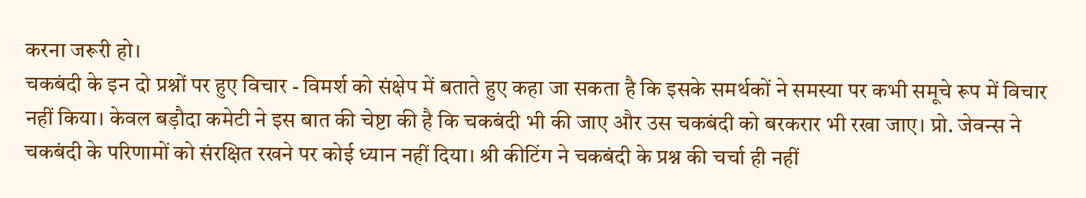करना जरूरी हो।
चकबंदी के इन दो प्रश्नों पर हुए विचार - विमर्श को संक्षेप में बताते हुए कहा जा सकता है कि इसके समर्थकों ने समस्या पर कभी समूचे रूप में विचार नहीं किया। केवल बड़ौदा कमेटी ने इस बात की चेष्टा की है कि चकबंदी भी की जाए और उस चकबंदी को बरकरार भी रखा जाए। प्रो. जेवन्स ने चकबंदी के परिणामों को संरक्षित रखने पर कोई ध्यान नहीं दिया। श्री कीटिंग ने चकबंदी के प्रश्न की चर्चा ही नहीं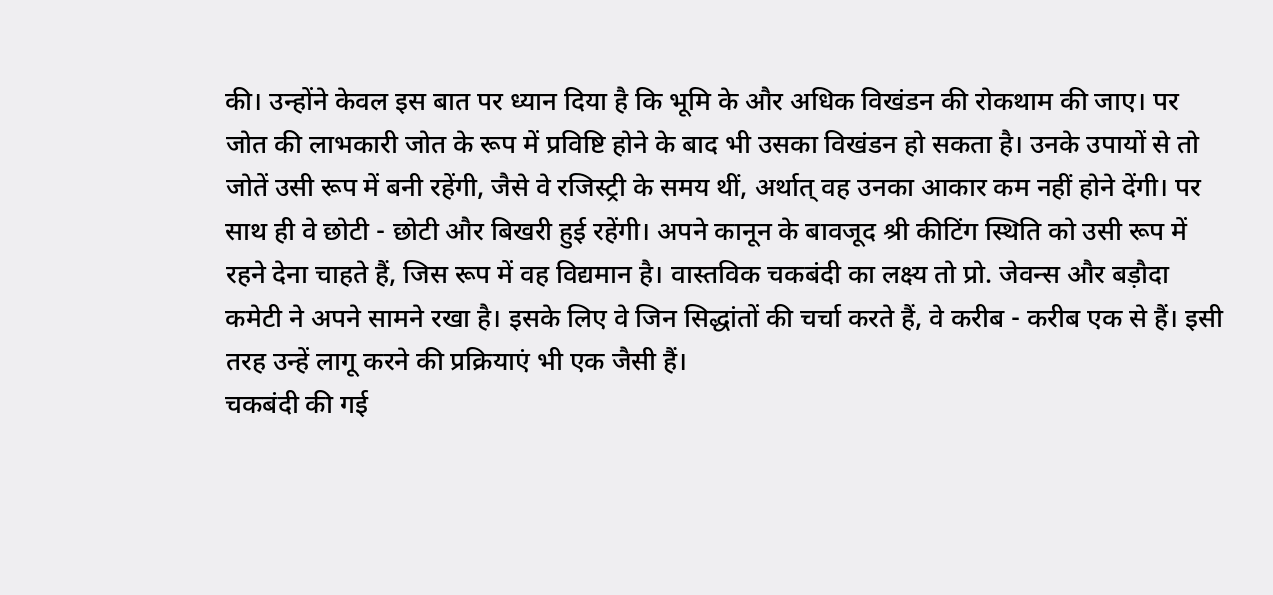की। उन्होंने केवल इस बात पर ध्यान दिया है कि भूमि के और अधिक विखंडन की रोकथाम की जाए। पर जोत की लाभकारी जोत के रूप में प्रविष्टि होने के बाद भी उसका विखंडन हो सकता है। उनके उपायों से तो जोतें उसी रूप में बनी रहेंगी, जैसे वे रजिस्ट्री के समय थीं, अर्थात् वह उनका आकार कम नहीं होने देंगी। पर साथ ही वे छोटी - छोटी और बिखरी हुई रहेंगी। अपने कानून के बावजूद श्री कीटिंग स्थिति को उसी रूप में रहने देना चाहते हैं, जिस रूप में वह विद्यमान है। वास्तविक चकबंदी का लक्ष्य तो प्रो. जेवन्स और बड़ौदा कमेटी ने अपने सामने रखा है। इसके लिए वे जिन सिद्धांतों की चर्चा करते हैं, वे करीब - करीब एक से हैं। इसी तरह उन्हें लागू करने की प्रक्रियाएं भी एक जैसी हैं।
चकबंदी की गई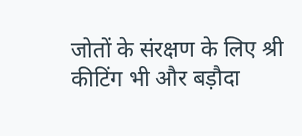जोतों के संरक्षण के लिए श्री कीटिंग भी और बड़ौदा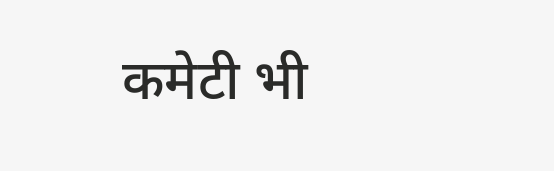कमेटी भी